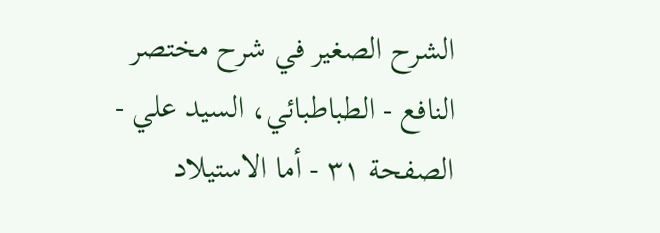الشرح الصغير في شرح مختصر النافع - الطباطبائي، السيد علي - الصفحة ٣١ - أما الاستيلاد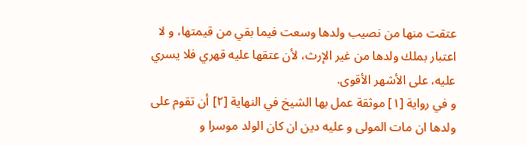عتقت منها من نصيب ولدها وسعت فيما بقي من قيمتها، و لا اعتبار بملك ولدها من غير الإرث، لأن عتقها عليه قهري فلا يسري عليه، على الأشهر الأقوى.
و في رواية [١] موثقة عمل بها الشيخ في النهاية [٢] أن تقوم على ولدها ان مات المولى و عليه دين ان كان الولد موسرا و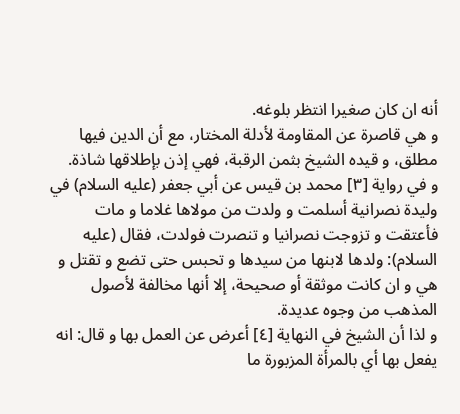أنه ان كان صغيرا انتظر بلوغه.
و هي قاصرة عن المقاومة لأدلة المختار، مع أن الدين فيها مطلق، و قيده الشيخ بثمن الرقبة، فهي إذن بإطلاقها شاذة.
و في رواية [٣] محمد بن قيس عن أبي جعفر (عليه السلام) في وليدة نصرانية أسلمت و ولدت من مولاها غلاما و مات فأعتقت و تزوجت نصرانيا و تنصرت فولدت، فقال (عليه السلام): ولدها لابنها من سيدها و تحبس حتى تضع و تقتل و هي و ان كانت موثقة أو صحيحة، إلا أنها مخالفة لأصول المذهب من وجوه عديدة.
و لذا أن الشيخ في النهاية [٤] أعرض عن العمل بها و قال: انه يفعل بها أي بالمرأة المزبورة ما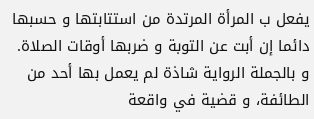يفعل ب المرأة المرتدة من استتابتها و حسبها دائما إن أبت عن التوبة و ضربها أوقات الصلاة.
و بالجملة الرواية شاذة لم يعمل بها أحد من الطائفة، و قضية في واقعة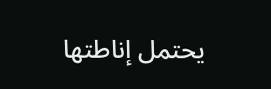يحتمل إناطتها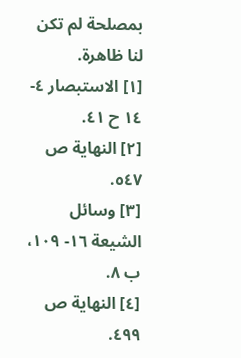بمصلحة لم تكن لنا ظاهرة.
[١] الاستبصار ٤- ١٤ ح ٤١.
[٢] النهاية ص ٥٤٧.
[٣] وسائل الشيعة ١٦- ١٠٩، ب ٨.
[٤] النهاية ص ٤٩٩.